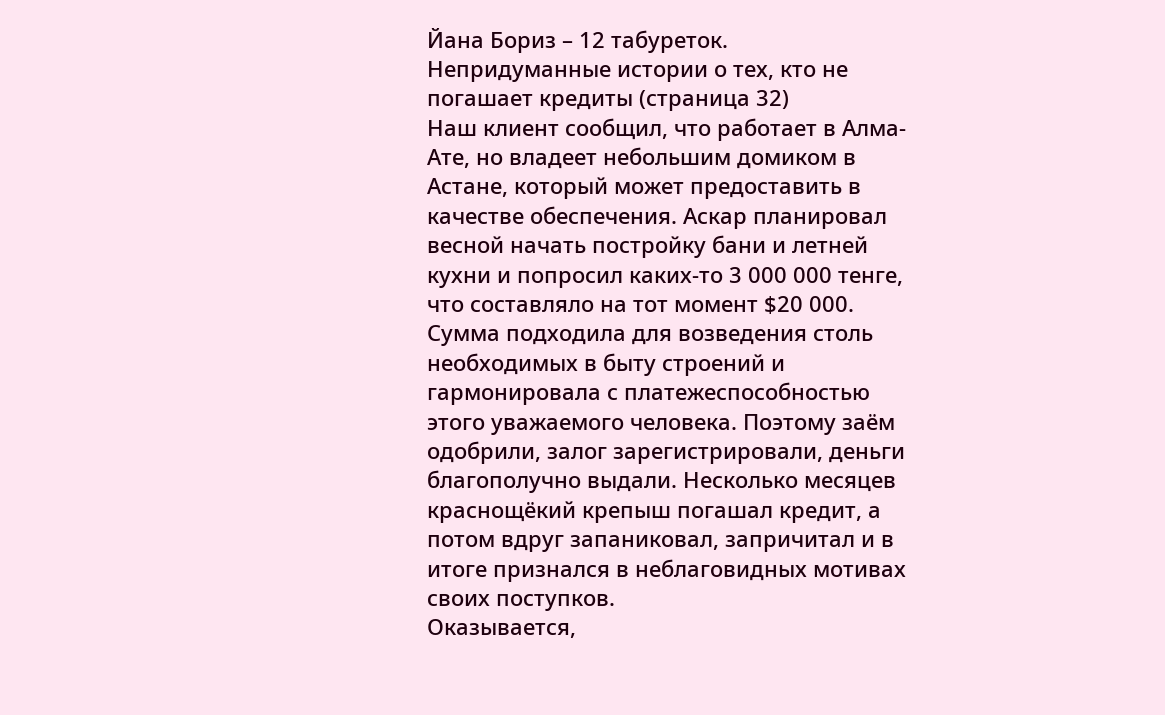Йана Бориз – 12 табуреток. Непридуманные истории о тех, кто не погашает кредиты (страница 32)
Наш клиент сообщил, что работает в Алма-Ате, но владеет небольшим домиком в Астане, который может предоставить в качестве обеспечения. Аскар планировал весной начать постройку бани и летней кухни и попросил каких-то 3 000 000 тенге, что составляло на тот момент $20 000. Сумма подходила для возведения столь необходимых в быту строений и гармонировала с платежеспособностью этого уважаемого человека. Поэтому заём одобрили, залог зарегистрировали, деньги благополучно выдали. Несколько месяцев краснощёкий крепыш погашал кредит, а потом вдруг запаниковал, запричитал и в итоге признался в неблаговидных мотивах своих поступков.
Оказывается,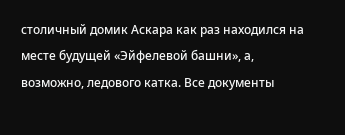столичный домик Аскара как раз находился на месте будущей «Эйфелевой башни», а, возможно, ледового катка. Все документы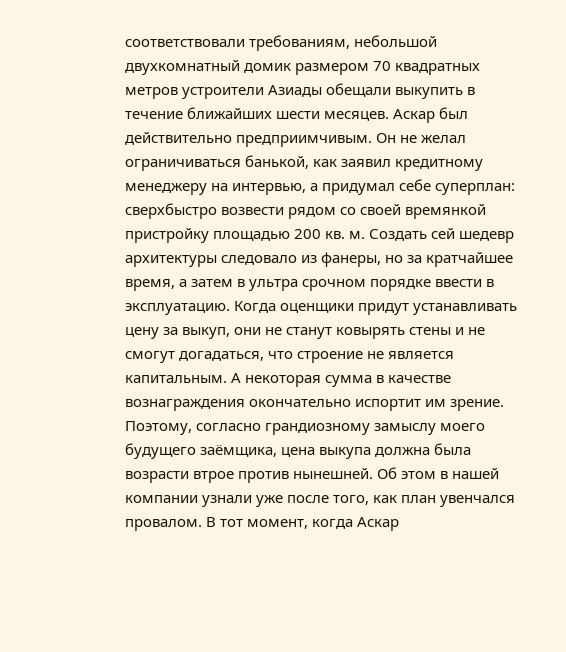соответствовали требованиям, небольшой двухкомнатный домик размером 70 квадратных метров устроители Азиады обещали выкупить в течение ближайших шести месяцев. Аскар был действительно предприимчивым. Он не желал ограничиваться банькой, как заявил кредитному менеджеру на интервью, а придумал себе суперплан: сверхбыстро возвести рядом со своей времянкой пристройку площадью 200 кв. м. Создать сей шедевр архитектуры следовало из фанеры, но за кратчайшее время, а затем в ультра срочном порядке ввести в эксплуатацию. Когда оценщики придут устанавливать цену за выкуп, они не станут ковырять стены и не смогут догадаться, что строение не является капитальным. А некоторая сумма в качестве вознаграждения окончательно испортит им зрение.
Поэтому, согласно грандиозному замыслу моего будущего заёмщика, цена выкупа должна была возрасти втрое против нынешней. Об этом в нашей компании узнали уже после того, как план увенчался провалом. В тот момент, когда Аскар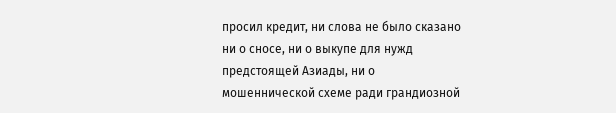просил кредит, ни слова не было сказано ни о сносе, ни о выкупе для нужд предстоящей Азиады, ни о мошеннической схеме ради грандиозной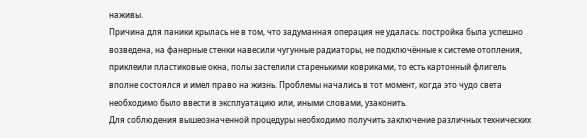наживы.
Причина для паники крылась не в том, что задуманная операция не удалась: постройка была успешно возведена, на фанерные стенки навесили чугунные радиаторы, не подключённые к системе отопления, приклеили пластиковые окна, полы застелили старенькими ковриками, то есть картонный флигель вполне состоялся и имел право на жизнь. Проблемы начались в тот момент, когда это чудо света необходимо было ввести в эксплуатацию или, иными словами, узаконить.
Для соблюдения вышеозначенной процедуры необходимо получить заключение различных технических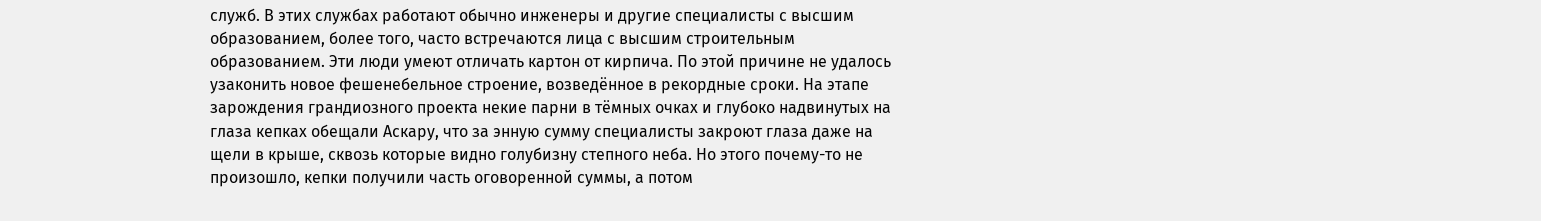служб. В этих службах работают обычно инженеры и другие специалисты с высшим образованием, более того, часто встречаются лица с высшим строительным образованием. Эти люди умеют отличать картон от кирпича. По этой причине не удалось узаконить новое фешенебельное строение, возведённое в рекордные сроки. На этапе зарождения грандиозного проекта некие парни в тёмных очках и глубоко надвинутых на глаза кепках обещали Аскару, что за энную сумму специалисты закроют глаза даже на щели в крыше, сквозь которые видно голубизну степного неба. Но этого почему-то не произошло, кепки получили часть оговоренной суммы, а потом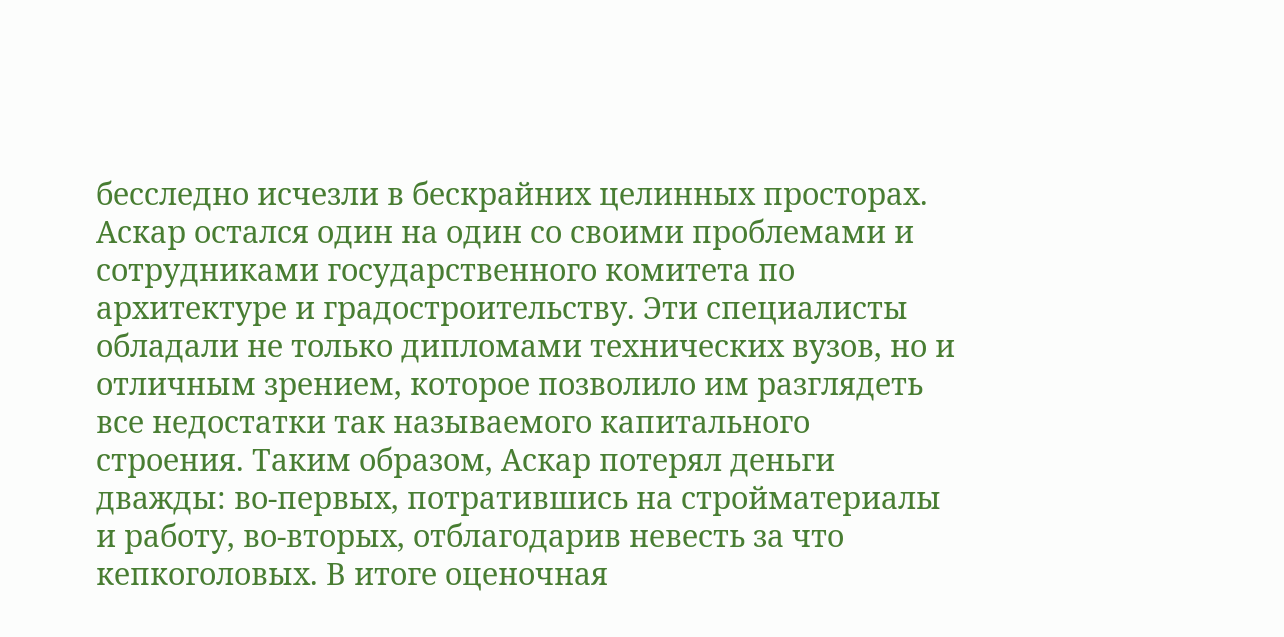бесследно исчезли в бескрайних целинных просторах. Аскар остался один на один со своими проблемами и сотрудниками государственного комитета по архитектуре и градостроительству. Эти специалисты обладали не только дипломами технических вузов, но и отличным зрением, которое позволило им разглядеть все недостатки так называемого капитального строения. Таким образом, Аскар потерял деньги дважды: во-первых, потратившись на стройматериалы и работу, во-вторых, отблагодарив невесть за что кепкоголовых. В итоге оценочная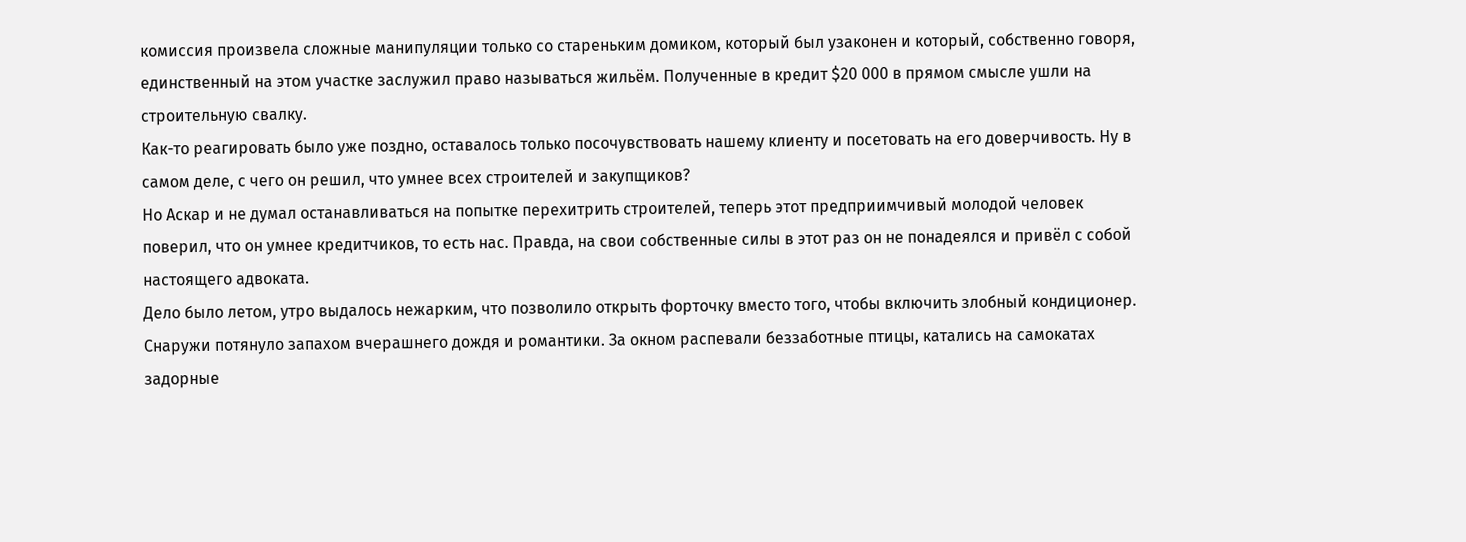комиссия произвела сложные манипуляции только со стареньким домиком, который был узаконен и который, собственно говоря, единственный на этом участке заслужил право называться жильём. Полученные в кредит $20 000 в прямом смысле ушли на строительную свалку.
Как-то реагировать было уже поздно, оставалось только посочувствовать нашему клиенту и посетовать на его доверчивость. Ну в самом деле, с чего он решил, что умнее всех строителей и закупщиков?
Но Аскар и не думал останавливаться на попытке перехитрить строителей, теперь этот предприимчивый молодой человек поверил, что он умнее кредитчиков, то есть нас. Правда, на свои собственные силы в этот раз он не понадеялся и привёл с собой настоящего адвоката.
Дело было летом, утро выдалось нежарким, что позволило открыть форточку вместо того, чтобы включить злобный кондиционер. Снаружи потянуло запахом вчерашнего дождя и романтики. За окном распевали беззаботные птицы, катались на самокатах задорные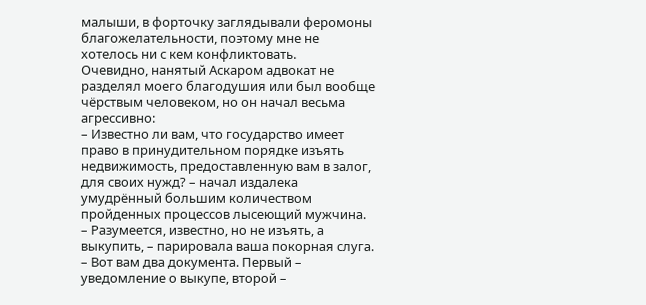малыши, в форточку заглядывали феромоны благожелательности, поэтому мне не хотелось ни с кем конфликтовать.
Очевидно, нанятый Аскаром адвокат не разделял моего благодушия или был вообще чёрствым человеком, но он начал весьма агрессивно:
– Известно ли вам, что государство имеет право в принудительном порядке изъять недвижимость, предоставленную вам в залог, для своих нужд? – начал издалека умудрённый большим количеством пройденных процессов лысеющий мужчина.
– Разумеется, известно, но не изъять, а выкупить, – парировала ваша покорная слуга.
– Вот вам два документа. Первый – уведомление о выкупе, второй –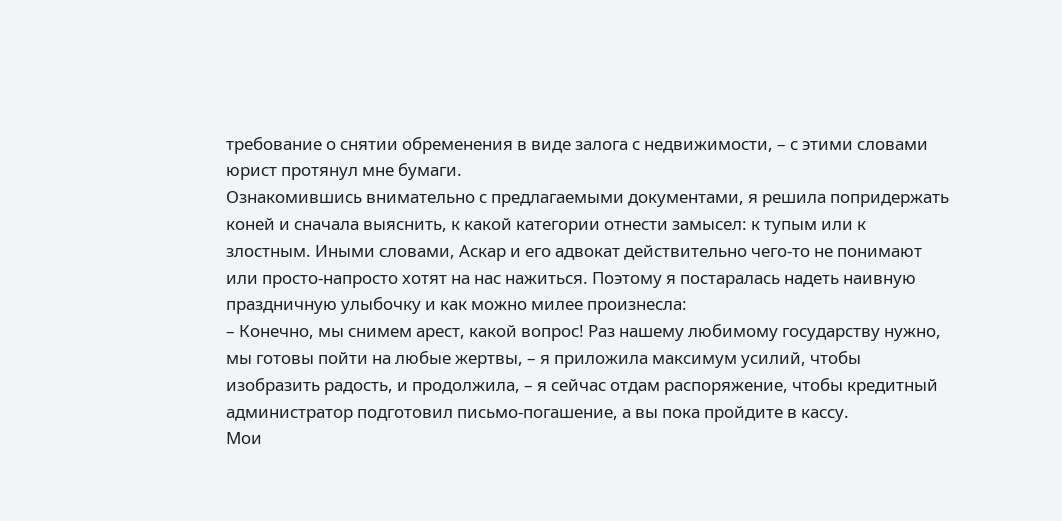требование о снятии обременения в виде залога с недвижимости, – с этими словами юрист протянул мне бумаги.
Ознакомившись внимательно с предлагаемыми документами, я решила попридержать коней и сначала выяснить, к какой категории отнести замысел: к тупым или к злостным. Иными словами, Аскар и его адвокат действительно чего-то не понимают или просто-напросто хотят на нас нажиться. Поэтому я постаралась надеть наивную праздничную улыбочку и как можно милее произнесла:
– Конечно, мы снимем арест, какой вопрос! Раз нашему любимому государству нужно, мы готовы пойти на любые жертвы, – я приложила максимум усилий, чтобы изобразить радость, и продолжила, – я сейчас отдам распоряжение, чтобы кредитный администратор подготовил письмо-погашение, а вы пока пройдите в кассу.
Мои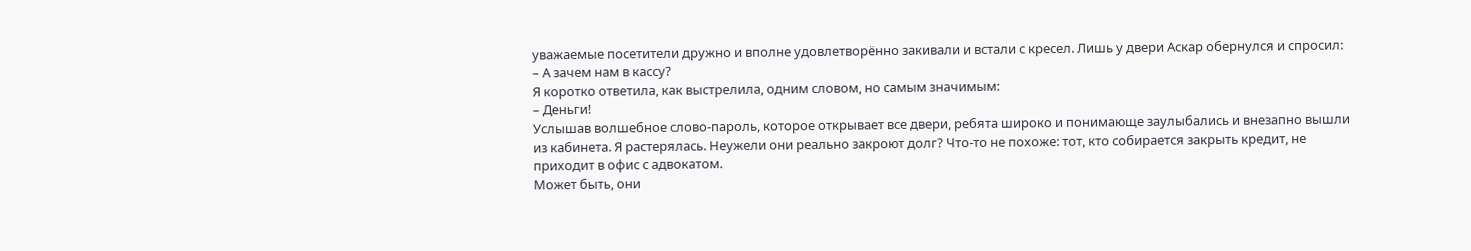уважаемые посетители дружно и вполне удовлетворённо закивали и встали с кресел. Лишь у двери Аскар обернулся и спросил:
– А зачем нам в кассу?
Я коротко ответила, как выстрелила, одним словом, но самым значимым:
– Деньги!
Услышав волшебное слово-пароль, которое открывает все двери, ребята широко и понимающе заулыбались и внезапно вышли из кабинета. Я растерялась. Неужели они реально закроют долг? Что-то не похоже: тот, кто собирается закрыть кредит, не приходит в офис с адвокатом.
Может быть, они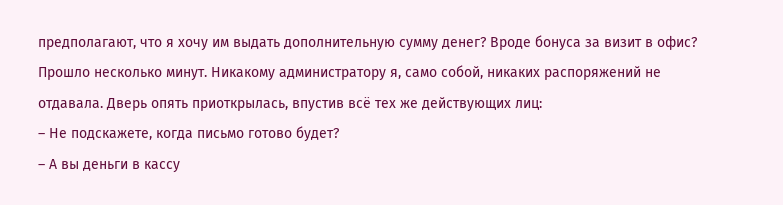предполагают, что я хочу им выдать дополнительную сумму денег? Вроде бонуса за визит в офис?
Прошло несколько минут. Никакому администратору я, само собой, никаких распоряжений не отдавала. Дверь опять приоткрылась, впустив всё тех же действующих лиц:
– Не подскажете, когда письмо готово будет?
– А вы деньги в кассу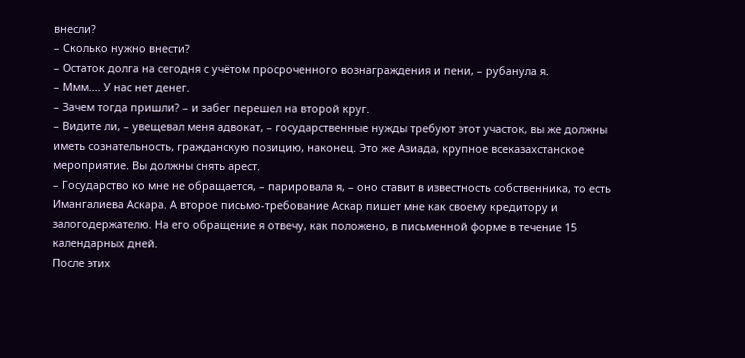внесли?
– Сколько нужно внести?
– Остаток долга на сегодня с учётом просроченного вознаграждения и пени, – рубанула я.
– Ммм.... У нас нет денег.
– Зачем тогда пришли? – и забег перешел на второй круг.
– Видите ли, – увещевал меня адвокат, – государственные нужды требуют этот участок, вы же должны иметь сознательность, гражданскую позицию, наконец. Это же Азиада, крупное всеказахстанское мероприятие. Вы должны снять арест.
– Государство ко мне не обращается, – парировала я, – оно ставит в известность собственника, то есть Имангалиева Аскара. А второе письмо-требование Аскар пишет мне как своему кредитору и залогодержателю. На его обращение я отвечу, как положено, в письменной форме в течение 15 календарных дней.
После этих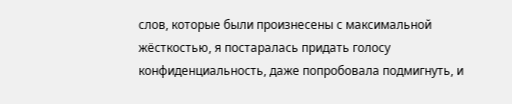слов, которые были произнесены с максимальной жёсткостью, я постаралась придать голосу конфиденциальность, даже попробовала подмигнуть, и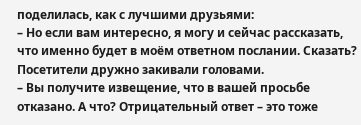поделилась, как с лучшими друзьями:
– Но если вам интересно, я могу и сейчас рассказать, что именно будет в моём ответном послании. Сказать?
Посетители дружно закивали головами.
– Вы получите извещение, что в вашей просьбе отказано. А что? Отрицательный ответ – это тоже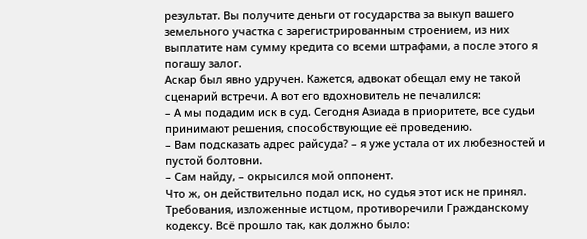результат. Вы получите деньги от государства за выкуп вашего земельного участка с зарегистрированным строением, из них выплатите нам сумму кредита со всеми штрафами, а после этого я погашу залог.
Аскар был явно удручен. Кажется, адвокат обещал ему не такой сценарий встречи. А вот его вдохновитель не печалился:
– А мы подадим иск в суд. Сегодня Азиада в приоритете, все судьи принимают решения, способствующие её проведению.
– Вам подсказать адрес райсуда? – я уже устала от их любезностей и пустой болтовни.
– Сам найду, – окрысился мой оппонент.
Что ж, он действительно подал иск, но судья этот иск не принял. Требования, изложенные истцом, противоречили Гражданскому кодексу. Всё прошло так, как должно было: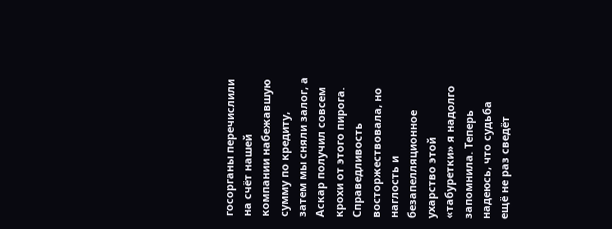госорганы перечислили на счёт нашей компании набежавшую сумму по кредиту, затем мы сняли залог, а Аскар получил совсем крохи от этого пирога. Справедливость восторжествовала, но наглость и безапелляционное ухарство этой «табуретки» я надолго запомнила. Теперь надеюсь, что судьба ещё не раз сведёт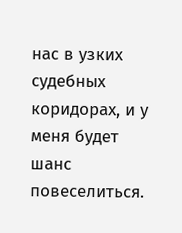нас в узких судебных коридорах, и у меня будет шанс повеселиться.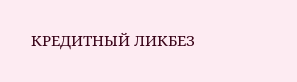КРЕДИТНЫЙ ЛИКБЕЗ